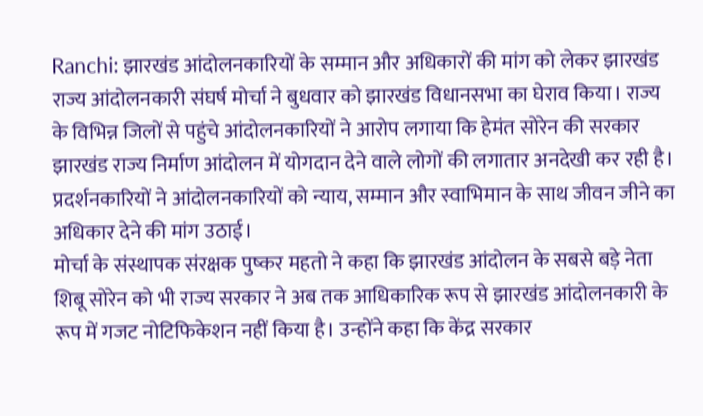Ranchi: झारखंड आंदोलनकारियों के सम्मान और अधिकारों की मांग को लेकर झारखंड राज्य आंदोलनकारी संघर्ष मोर्चा ने बुधवार को झारखंड विधानसभा का घेराव किया। राज्य के विभिन्न जिलों से पहुंचे आंदोलनकारियों ने आरोप लगाया कि हेमंत सोरेन की सरकार झारखंड राज्य निर्माण आंदोलन में योगदान देने वाले लोगों की लगातार अनदेखी कर रही है। प्रदर्शनकारियों ने आंदोलनकारियों को न्याय, सम्मान और स्वाभिमान के साथ जीवन जीने का अधिकार देने की मांग उठाई।
मोर्चा के संस्थापक संरक्षक पुष्कर महतो ने कहा कि झारखंड आंदोलन के सबसे बड़े नेता शिबू सोरेन को भी राज्य सरकार ने अब तक आधिकारिक रूप से झारखंड आंदोलनकारी के रूप में गजट नोटिफिकेशन नहीं किया है। उन्होंने कहा कि केंद्र सरकार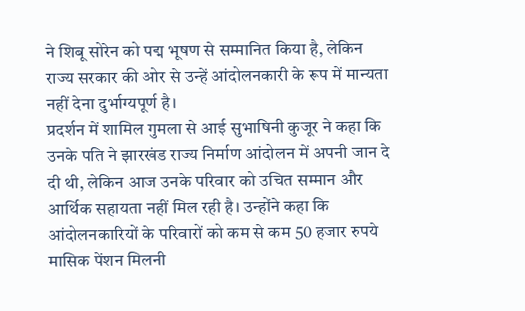ने शिबू सोरेन को पद्म भूषण से सम्मानित किया है, लेकिन राज्य सरकार की ओर से उन्हें आंदोलनकारी के रूप में मान्यता नहीं देना दुर्भाग्यपूर्ण है।
प्रदर्शन में शामिल गुमला से आई सुभाषिनी कुजूर ने कहा कि उनके पति ने झारखंड राज्य निर्माण आंदोलन में अपनी जान दे दी थी, लेकिन आज उनके परिवार को उचित सम्मान और आर्थिक सहायता नहीं मिल रही है। उन्होंने कहा कि आंदोलनकारियों के परिवारों को कम से कम 50 हजार रुपये मासिक पेंशन मिलनी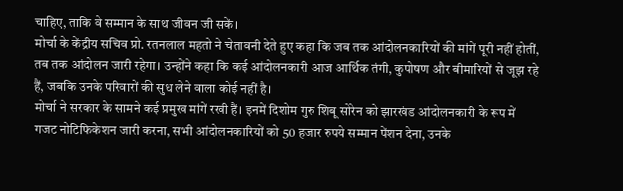चाहिए, ताकि वे सम्मान के साथ जीवन जी सकें।
मोर्चा के केंद्रीय सचिव प्रो. रतनलाल महतो ने चेतावनी देते हुए कहा कि जब तक आंदोलनकारियों की मांगें पूरी नहीं होतीं, तब तक आंदोलन जारी रहेगा। उन्होंने कहा कि कई आंदोलनकारी आज आर्थिक तंगी, कुपोषण और बीमारियों से जूझ रहे हैं, जबकि उनके परिवारों की सुध लेने वाला कोई नहीं है।
मोर्चा ने सरकार के सामने कई प्रमुख मांगें रखी हैं। इनमें दिशोम गुरु शिबू सोरेन को झारखंड आंदोलनकारी के रूप में गजट नोटिफिकेशन जारी करना, सभी आंदोलनकारियों को 50 हजार रुपये सम्मान पेंशन देना, उनके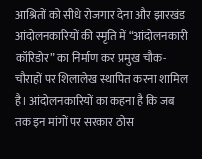आश्रितों को सीधे रोजगार देना और झारखंड आंदोलनकारियों की स्मृति में “आंदोलनकारी कॉरिडोर” का निर्माण कर प्रमुख चौक-चौराहों पर शिलालेख स्थापित करना शामिल है। आंदोलनकारियों का कहना है कि जब तक इन मांगों पर सरकार ठोस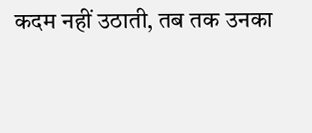कदम नहीं उठाती, तब तक उनका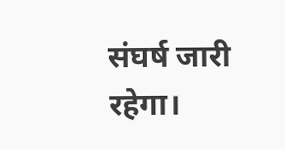संघर्ष जारी रहेगा।